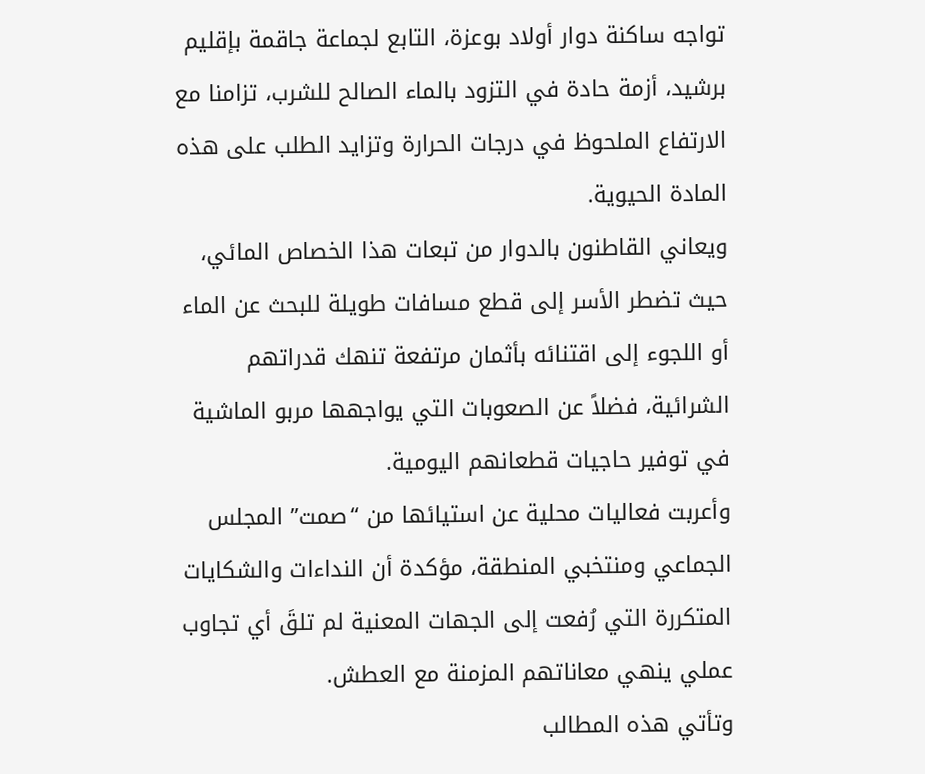تواجه ساكنة دوار أولاد بوعزة، التابع لجماعة جاقمة بإقليم برشيد، أزمة حادة في التزود بالماء الصالح للشرب، تزامنا مع الارتفاع الملحوظ في درجات الحرارة وتزايد الطلب على هذه المادة الحيوية.
ويعاني القاطنون بالدوار من تبعات هذا الخصاص المائي، حيث تضطر الأسر إلى قطع مسافات طويلة للبحث عن الماء أو اللجوء إلى اقتنائه بأثمان مرتفعة تنهك قدراتهم الشرائية، فضلاً عن الصعوبات التي يواجهها مربو الماشية في توفير حاجيات قطعانهم اليومية.
وأعربت فعاليات محلية عن استيائها من “صمت” المجلس الجماعي ومنتخبي المنطقة، مؤكدة أن النداءات والشكايات المتكررة التي رُفعت إلى الجهات المعنية لم تلقَ أي تجاوب عملي ينهي معاناتهم المزمنة مع العطش.
وتأتي هذه المطالب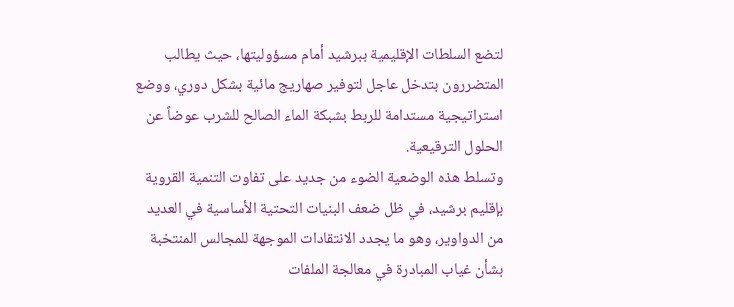لتضع السلطات الإقليمية ببرشيد أمام مسؤوليتها، حيث يطالب المتضررون بتدخل عاجل لتوفير صهاريج مائية بشكل دوري، ووضع استراتيجية مستدامة للربط بشبكة الماء الصالح للشرب عوضاً عن الحلول الترقيعية.
وتسلط هذه الوضعية الضوء من جديد على تفاوت التنمية القروية بإقليم برشيد، في ظل ضعف البنيات التحتية الأساسية في العديد من الدواوير، وهو ما يجدد الانتقادات الموجهة للمجالس المنتخبة بشأن غياب المبادرة في معالجة الملفات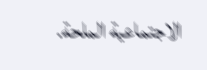الاجتماعية الملحة.